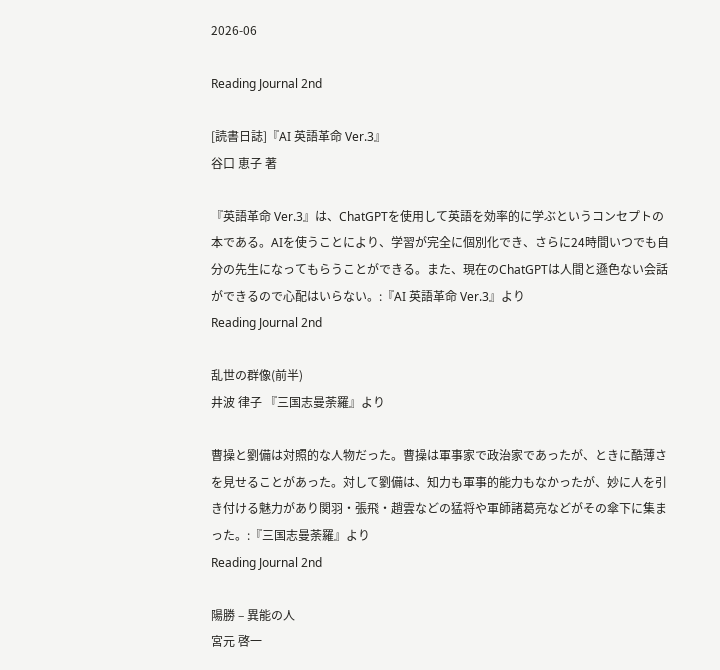2026-06

Reading Journal 2nd

[読書日誌]『AI 英語革命 Ver.3』
谷口 恵子 著

『英語革命 Ver.3』は、ChatGPTを使用して英語を効率的に学ぶというコンセプトの本である。AIを使うことにより、学習が完全に個別化でき、さらに24時間いつでも自分の先生になってもらうことができる。また、現在のChatGPTは人間と遜色ない会話ができるので心配はいらない。:『AI 英語革命 Ver.3』より
Reading Journal 2nd

乱世の群像(前半)
井波 律子 『三国志曼荼羅』より

曹操と劉備は対照的な人物だった。曹操は軍事家で政治家であったが、ときに酷薄さを見せることがあった。対して劉備は、知力も軍事的能力もなかったが、妙に人を引き付ける魅力があり関羽・張飛・趙雲などの猛将や軍師諸葛亮などがその傘下に集まった。:『三国志曼荼羅』より
Reading Journal 2nd

陽勝 – 異能の人
宮元 啓一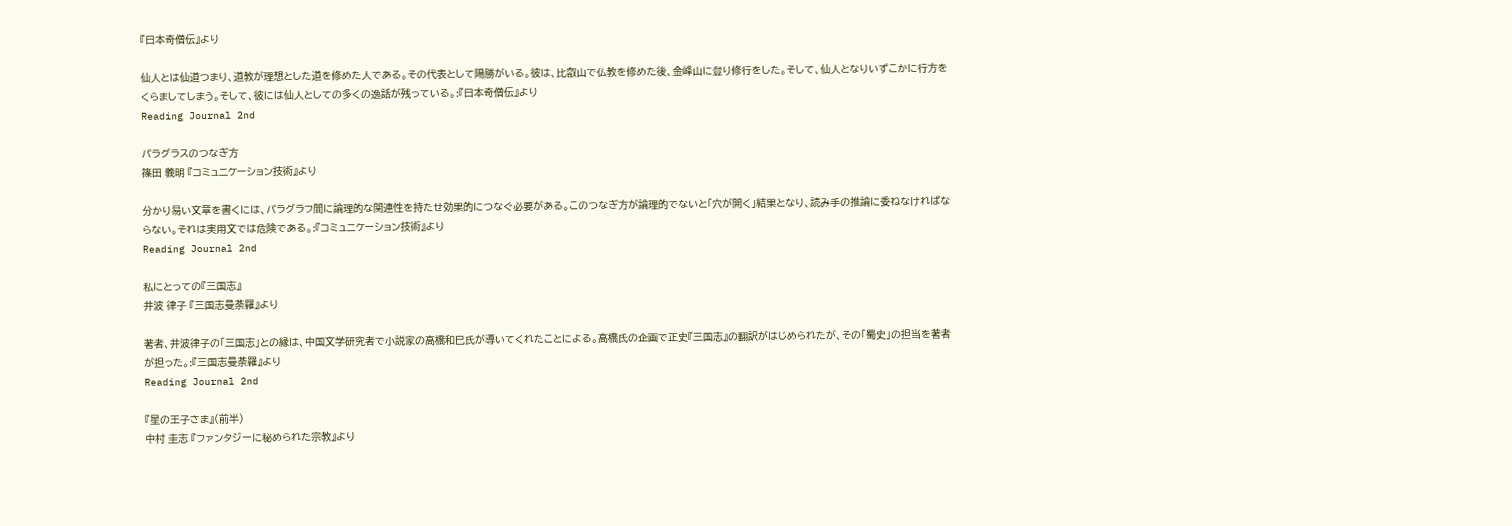『日本奇僧伝』より

仙人とは仙道つまり、道教が理想とした道を修めた人である。その代表として陽勝がいる。彼は、比叡山で仏教を修めた後、金峰山に登り修行をした。そして、仙人となりいずこかに行方をくらましてしまう。そして、彼には仙人としての多くの逸話が残っている。:『日本奇僧伝』より
Reading Journal 2nd

パラグラスのつなぎ方
篠田 義明 『コミュニケーション技術』より

分かり易い文章を書くには、パラグラフ間に論理的な関連性を持たせ効果的につなぐ必要がある。このつなぎ方が論理的でないと「穴が開く」結果となり、読み手の推論に委ねなければならない。それは実用文では危険である。:『コミュニケーション技術』より
Reading Journal 2nd

私にとっての『三国志』
井波 律子 『三国志曼荼羅』より

著者、井波律子の「三国志」との縁は、中国文学研究者で小説家の高橋和巳氏が導いてくれたことによる。高橋氏の企画で正史『三国志』の翻訳がはじめられたが、その「蜀史」の担当を著者が担った。:『三国志曼荼羅』より
Reading Journal 2nd

『星の王子さま』(前半)
中村 圭志 『ファンタジーに秘められた宗教』より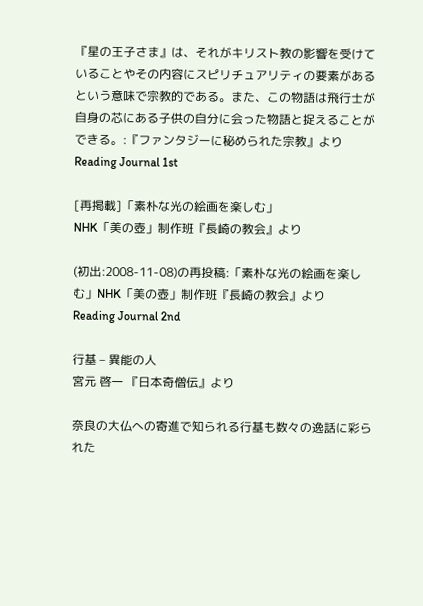『星の王子さま』は、それがキリスト教の影響を受けていることやその内容にスピリチュアリティの要素があるという意味で宗教的である。また、この物語は飛行士が自身の芯にある子供の自分に会った物語と捉えることができる。:『ファンタジーに秘められた宗教』より
Reading Journal 1st

[再掲載]「素朴な光の絵画を楽しむ」
NHK「美の壺」制作班『長崎の教会』より

(初出:2008-11-08)の再投稿:「素朴な光の絵画を楽しむ」NHK「美の壺」制作班『長崎の教会』より
Reading Journal 2nd

行基 – 異能の人
宮元 啓一 『日本奇僧伝』より

奈良の大仏への寄進で知られる行基も数々の逸話に彩られた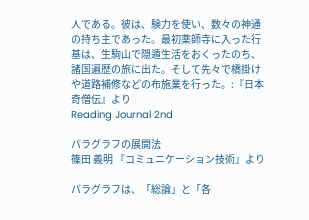人である。彼は、験力を使い、数々の神通の持ち主であった。最初薬師寺に入った行基は、生駒山で隠遁生活をおくったのち、諸国遍歴の旅に出た。そして先々で橋掛けや道路補修などの布施業を行った。:『日本奇僧伝』より
Reading Journal 2nd

パラグラフの展開法
篠田 義明 『コミュニケーション技術』より

パラグラフは、「総論」と「各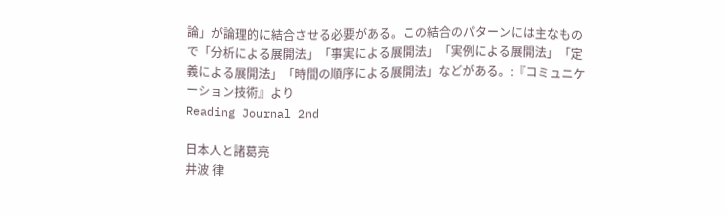論」が論理的に結合させる必要がある。この結合のパターンには主なもので「分析による展開法」「事実による展開法」「実例による展開法」「定義による展開法」「時間の順序による展開法」などがある。:『コミュニケーション技術』より
Reading Journal 2nd

日本人と諸葛亮
井波 律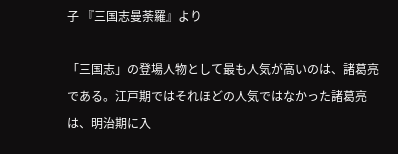子 『三国志曼荼羅』より

「三国志」の登場人物として最も人気が高いのは、諸葛亮である。江戸期ではそれほどの人気ではなかった諸葛亮は、明治期に入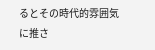るとその時代的雰囲気に推さ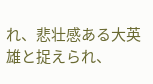れ、悲壮感ある大英雄と捉えられ、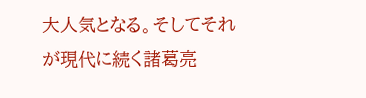大人気となる。そしてそれが現代に続く諸葛亮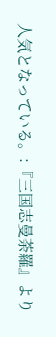人気となっている。:『三国志曼荼羅』より